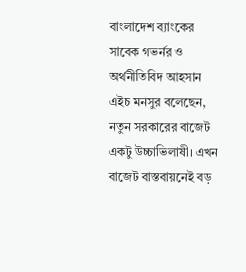বাংলাদেশ ব্যাংকের সাবেক গভর্নর ও অর্থনীতিবিদ আহসান এইচ মনসুর বলেছেন, নতুন সরকারের বাজেট একটু উচ্চাভিলাষী। এখন বাজেট বাস্তবায়নেই বড়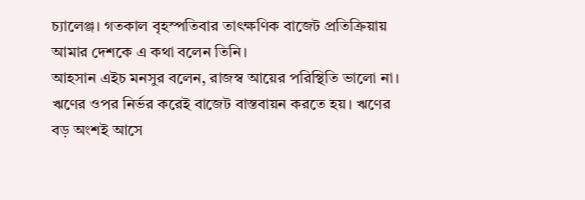চ্যালেঞ্জ। গতকাল বৃহস্পতিবার তাৎক্ষণিক বাজেট প্রতিক্রিয়ায় আমার দেশকে এ কথা বলেন তিনি।
আহসান এইচ মনসুর বলেন, রাজস্ব আয়ের পরিস্থিতি ভালো না। ঋণের ওপর নির্ভর করেই বাজেট বাস্তবায়ন করতে হয়। ঋণের বড় অংশই আসে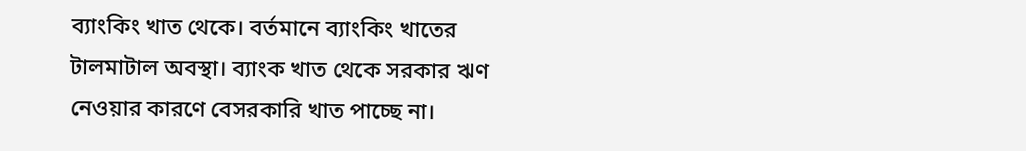ব্যাংকিং খাত থেকে। বর্তমানে ব্যাংকিং খাতের টালমাটাল অবস্থা। ব্যাংক খাত থেকে সরকার ঋণ নেওয়ার কারণে বেসরকারি খাত পাচ্ছে না।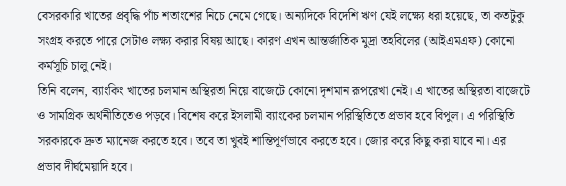বেসরকারি খাতের প্রবৃদ্ধি পাঁচ শতাংশের নিচে নেমে গেছে। অন্যদিকে বিদেশি ঋণ যেই লক্ষ্যে ধরা হয়েছে, তা কতটুকু সংগ্রহ করতে পারে সেটাও লক্ষ্য করার বিষয় আছে। কারণ এখন আন্তর্জাতিক মুদ্রা তহবিলের (আইএমএফ) কোনো কর্মসূচি চালু নেই।
তিনি বলেন, ব্যাংকিং খাতের চলমান অস্থিরতা নিয়ে বাজেটে কোনো দৃশমান রূপরেখা নেই। এ খাতের অস্থিরতা বাজেটে ও সামগ্রিক অর্থনীতিতেও পড়বে। বিশেষ করে ইসলামী ব্যাংকের চলমান পরিস্থিতিতে প্রভাব হবে বিপুল। এ পরিস্থিতি সরকারকে দ্রুত ম্যানেজ করতে হবে। তবে তা খুবই শান্তিপূর্ণভাবে করতে হবে। জোর করে কিছু করা যাবে না। এর প্রভাব দীর্ঘমেয়াদি হবে।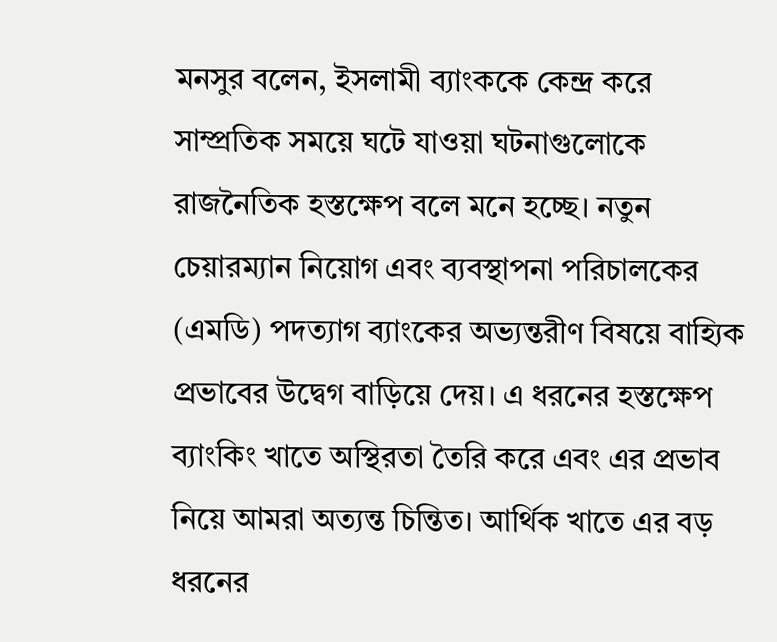মনসুর বলেন, ইসলামী ব্যাংককে কেন্দ্র করে সাম্প্রতিক সময়ে ঘটে যাওয়া ঘটনাগুলোকে রাজনৈতিক হস্তক্ষেপ বলে মনে হচ্ছে। নতুন চেয়ারম্যান নিয়োগ এবং ব্যবস্থাপনা পরিচালকের (এমডি) পদত্যাগ ব্যাংকের অভ্যন্তরীণ বিষয়ে বাহ্যিক প্রভাবের উদ্বেগ বাড়িয়ে দেয়। এ ধরনের হস্তক্ষেপ ব্যাংকিং খাতে অস্থিরতা তৈরি করে এবং এর প্রভাব নিয়ে আমরা অত্যন্ত চিন্তিত। আর্থিক খাতে এর বড় ধরনের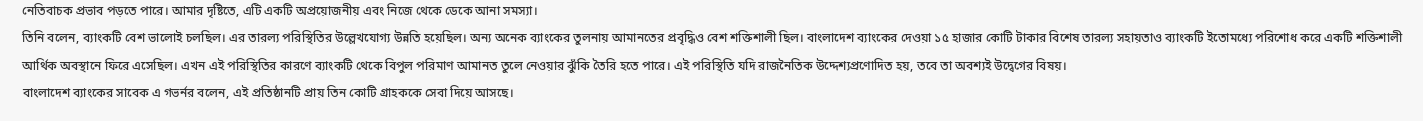নেতিবাচক প্রভাব পড়তে পারে। আমার দৃষ্টিতে, এটি একটি অপ্রয়োজনীয় এবং নিজে থেকে ডেকে আনা সমস্যা।
তিনি বলেন, ব্যাংকটি বেশ ভালোই চলছিল। এর তারল্য পরিস্থিতির উল্লেখযোগ্য উন্নতি হয়েছিল। অন্য অনেক ব্যাংকের তুলনায় আমানতের প্রবৃদ্ধিও বেশ শক্তিশালী ছিল। বাংলাদেশ ব্যাংকের দেওয়া ১৫ হাজার কোটি টাকার বিশেষ তারল্য সহায়তাও ব্যাংকটি ইতোমধ্যে পরিশোধ করে একটি শক্তিশালী আর্থিক অবস্থানে ফিরে এসেছিল। এখন এই পরিস্থিতির কারণে ব্যাংকটি থেকে বিপুল পরিমাণ আমানত তুলে নেওয়ার ঝুঁকি তৈরি হতে পারে। এই পরিস্থিতি যদি রাজনৈতিক উদ্দেশ্যপ্রণোদিত হয়, তবে তা অবশ্যই উদ্বেগের বিষয়।
বাংলাদেশ ব্যাংকের সাবেক এ গভর্নর বলেন, এই প্রতিষ্ঠানটি প্রায় তিন কোটি গ্রাহককে সেবা দিয়ে আসছে।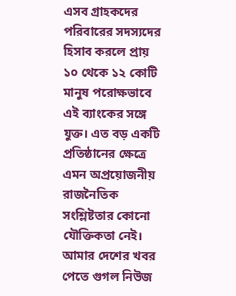এসব গ্রাহকদের পরিবারের সদস্যদের হিসাব করলে প্রায় ১০ থেকে ১২ কোটি মানুষ পরোক্ষভাবে এই ব্যাংকের সঙ্গে যুক্ত। এত বড় একটি প্রতিষ্ঠানের ক্ষেত্রে এমন অপ্রয়োজনীয় রাজনৈতিক সংশ্লিষ্টতার কোনো যৌক্তিকতা নেই।
আমার দেশের খবর পেতে গুগল নিউজ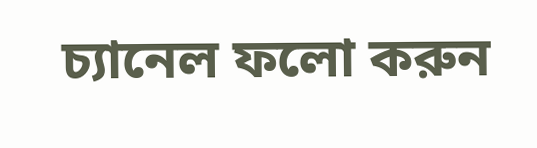চ্যানেল ফলো করুন